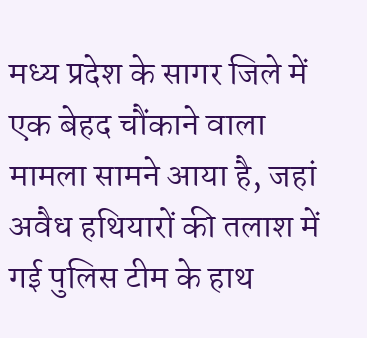मध्य प्रदेश के सागर जिले में एक बेहद चौंकाने वाला मामला सामने आया है, जहां अवैध हथियारों की तलाश में गई पुलिस टीम के हाथ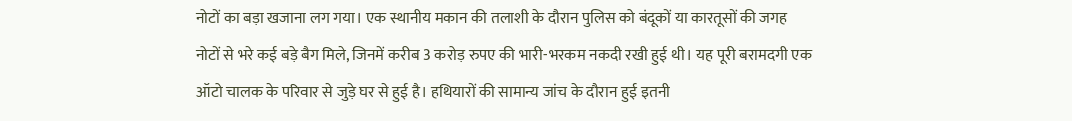नोटों का बड़ा खजाना लग गया। एक स्थानीय मकान की तलाशी के दौरान पुलिस को बंदूकों या कारतूसों की जगह नोटों से भरे कई बड़े बैग मिले, जिनमें करीब 3 करोड़ रुपए की भारी-भरकम नकदी रखी हुई थी। यह पूरी बरामदगी एक ऑटो चालक के परिवार से जुड़े घर से हुई है। हथियारों की सामान्य जांच के दौरान हुई इतनी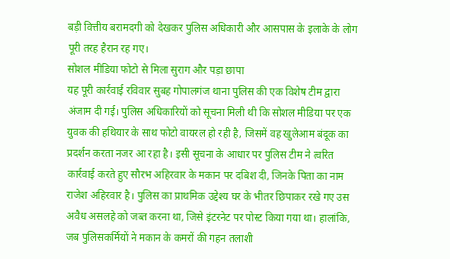बड़ी वित्तीय बरामदगी को देखकर पुलिस अधिकारी और आसपास के इलाके के लोग पूरी तरह हैरान रह गए।
सोशल मीडिया फोटो से मिला सुराग और पड़ा छापा
यह पूरी कार्रवाई रविवार सुबह गोपालगंज थाना पुलिस की एक विशेष टीम द्वारा अंजाम दी गई। पुलिस अधिकारियों को सूचना मिली थी कि सोशल मीडिया पर एक युवक की हथियार के साथ फोटो वायरल हो रही है, जिसमें वह खुलेआम बंदूक का प्रदर्शन करता नजर आ रहा है। इसी सूचना के आधार पर पुलिस टीम ने त्वरित कार्रवाई करते हुए सौरभ अहिरवार के मकान पर दबिश दी, जिनके पिता का नाम राजेश अहिरवार है। पुलिस का प्राथमिक उद्देश्य घर के भीतर छिपाकर रखे गए उस अवैध असलहे को जब्त करना था, जिसे इंटरनेट पर पोस्ट किया गया था। हालांकि, जब पुलिसकर्मियों ने मकान के कमरों की गहन तलाशी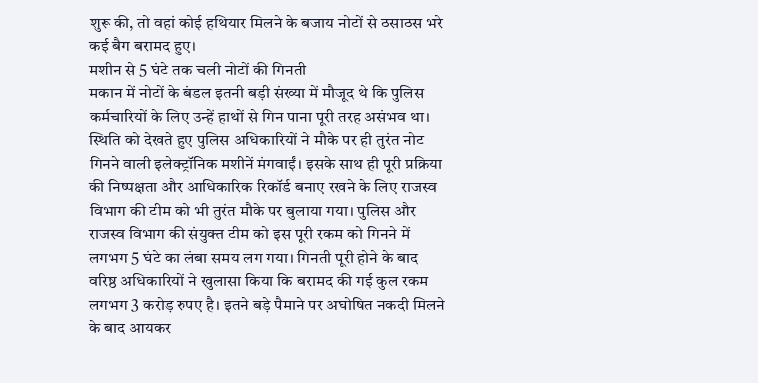शुरू की, तो वहां कोई हथियार मिलने के बजाय नोटों से ठसाठस भरे कई बैग बरामद हुए।
मशीन से 5 घंटे तक चली नोटों की गिनती
मकान में नोटों के बंडल इतनी बड़ी संख्या में मौजूद थे कि पुलिस कर्मचारियों के लिए उन्हें हाथों से गिन पाना पूरी तरह असंभव था। स्थिति को देखते हुए पुलिस अधिकारियों ने मौके पर ही तुरंत नोट गिनने वाली इलेक्ट्रॉनिक मशीनें मंगवाईं। इसके साथ ही पूरी प्रक्रिया की निष्पक्षता और आधिकारिक रिकॉर्ड बनाए रखने के लिए राजस्व विभाग की टीम को भी तुरंत मौके पर बुलाया गया। पुलिस और राजस्व विभाग की संयुक्त टीम को इस पूरी रकम को गिनने में लगभग 5 घंटे का लंबा समय लग गया। गिनती पूरी होने के बाद वरिष्ठ अधिकारियों ने खुलासा किया कि बरामद की गई कुल रकम लगभग 3 करोड़ रुपए है। इतने बड़े पैमाने पर अघोषित नकदी मिलने के बाद आयकर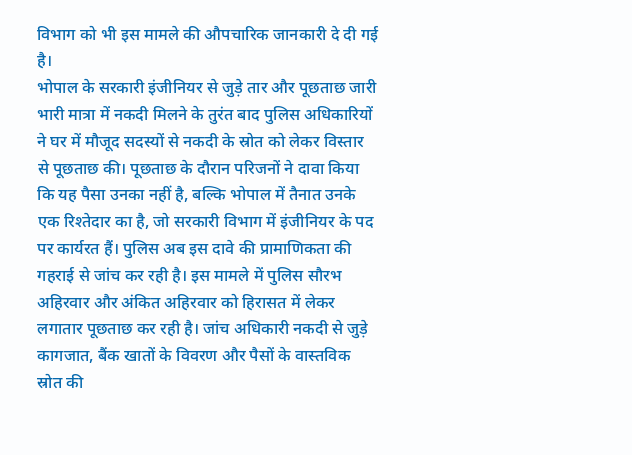विभाग को भी इस मामले की औपचारिक जानकारी दे दी गई है।
भोपाल के सरकारी इंजीनियर से जुड़े तार और पूछताछ जारी
भारी मात्रा में नकदी मिलने के तुरंत बाद पुलिस अधिकारियों ने घर में मौजूद सदस्यों से नकदी के स्रोत को लेकर विस्तार से पूछताछ की। पूछताछ के दौरान परिजनों ने दावा किया कि यह पैसा उनका नहीं है, बल्कि भोपाल में तैनात उनके एक रिश्तेदार का है, जो सरकारी विभाग में इंजीनियर के पद पर कार्यरत हैं। पुलिस अब इस दावे की प्रामाणिकता की गहराई से जांच कर रही है। इस मामले में पुलिस सौरभ अहिरवार और अंकित अहिरवार को हिरासत में लेकर लगातार पूछताछ कर रही है। जांच अधिकारी नकदी से जुड़े कागजात, बैंक खातों के विवरण और पैसों के वास्तविक स्रोत की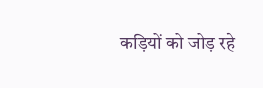कड़ियों को जोड़ रहे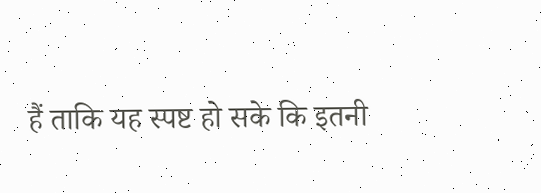हैं ताकि यह स्पष्ट हो सके कि इतनी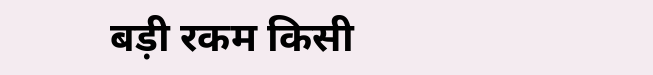बड़ी रकम किसी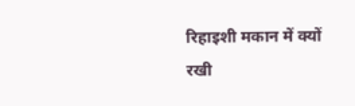रिहाइशी मकान में क्यों रखी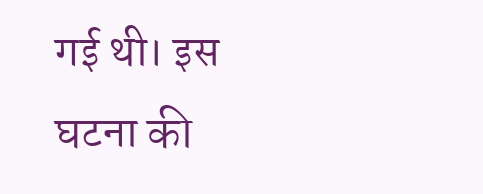गई थी। इस घटना की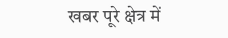खबर पूरे क्षेत्र में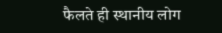फैलते ही स्थानीय लोग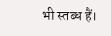भी स्तब्ध हैं।